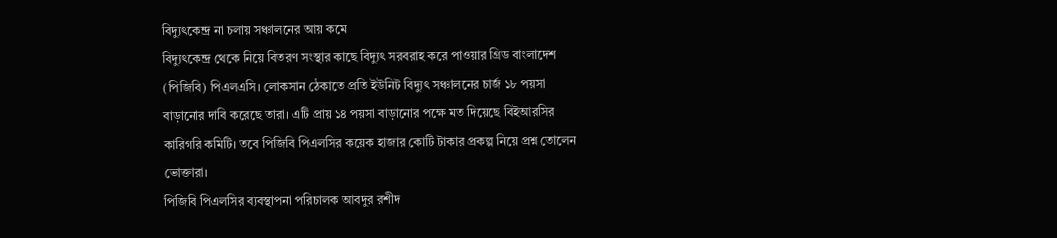বিদ্যুৎকেন্দ্র না চলায় সঞ্চালনের আয় কমে
বিদ্যুৎকেন্দ্র থেকে নিয়ে বিতরণ সংস্থার কাছে বিদ্যুৎ সরবরাহ করে পাওয়ার গ্রিড বাংলাদেশ (পিজিবি) পিএলএসি। লোকসান ঠেকাতে প্রতি ইউনিট বিদ্যুৎ সঞ্চালনের চার্জ ১৮ পয়সা বাড়ানোর দাবি করেছে তারা। এটি প্রায় ১৪ পয়সা বাড়ানোর পক্ষে মত দিয়েছে বিইআরসির কারিগরি কমিটি। তবে পিজিবি পিএলসির কয়েক হাজার কোটি টাকার প্রকল্প নিয়ে প্রশ্ন তোলেন ভোক্তারা।
পিজিবি পিএলসির ব্যবস্থাপনা পরিচালক আবদুর রশীদ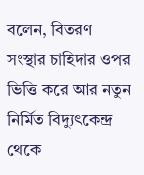বলেন, বিতরণ সংস্থার চাহিদার ওপর ভিত্তি করে আর নতুন নির্মিত বিদ্যুৎকেন্দ্র থেকে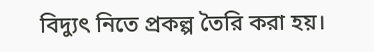বিদ্যুৎ নিতে প্রকল্প তৈরি করা হয়।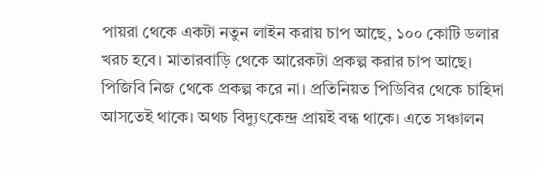পায়রা থেকে একটা নতুন লাইন করায় চাপ আছে, ১০০ কোটি ডলার খরচ হবে। মাতারবাড়ি থেকে আরেকটা প্রকল্প করার চাপ আছে। পিজিবি নিজ থেকে প্রকল্প করে না। প্রতিনিয়ত পিডিবির থেকে চাহিদা আসতেই থাকে। অথচ বিদ্যুৎকেন্দ্র প্রায়ই বন্ধ থাকে। এতে সঞ্চালন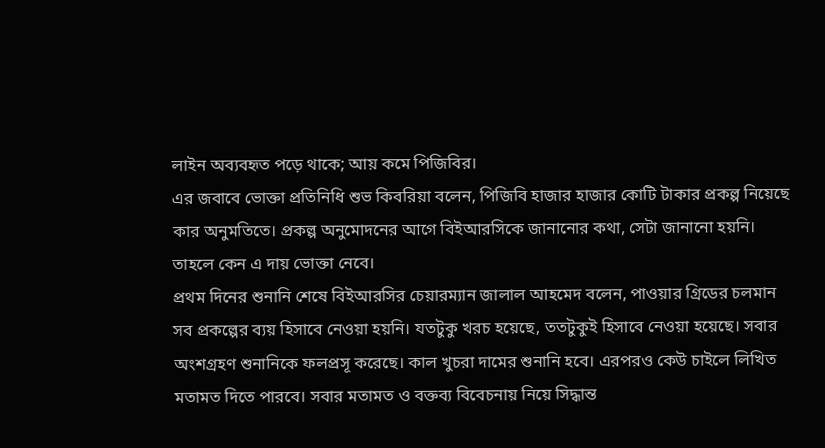লাইন অব্যবহৃত পড়ে থাকে; আয় কমে পিজিবির।
এর জবাবে ভোক্তা প্রতিনিধি শুভ কিবরিয়া বলেন, পিজিবি হাজার হাজার কোটি টাকার প্রকল্প নিয়েছে কার অনুমতিতে। প্রকল্প অনুমোদনের আগে বিইআরসিকে জানানোর কথা, সেটা জানানো হয়নি। তাহলে কেন এ দায় ভোক্তা নেবে।
প্রথম দিনের শুনানি শেষে বিইআরসির চেয়ারম্যান জালাল আহমেদ বলেন, পাওয়ার গ্রিডের চলমান সব প্রকল্পের ব্যয় হিসাবে নেওয়া হয়নি। যতটুকু খরচ হয়েছে, ততটুকুই হিসাবে নেওয়া হয়েছে। সবার অংশগ্রহণ শুনানিকে ফলপ্রসূ করেছে। কাল খুচরা দামের শুনানি হবে। এরপরও কেউ চাইলে লিখিত মতামত দিতে পারবে। সবার মতামত ও বক্তব্য বিবেচনায় নিয়ে সিদ্ধান্ত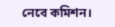নেবে কমিশন।